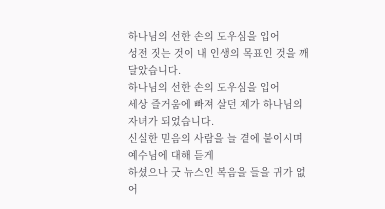하나님의 선한 손의 도우심을 입어
성전 짓는 것이 내 인생의 목표인 것을 깨달았습니다.
하나님의 선한 손의 도우심을 입어
세상 즐거움에 빠져 살던 제가 하나님의 자녀가 되었습니다.
신실한 믿음의 사람을 늘 곁에 붙이시며 예수님에 대해 듣게
하셨으나 굿 뉴스인 복음을 들을 귀가 없어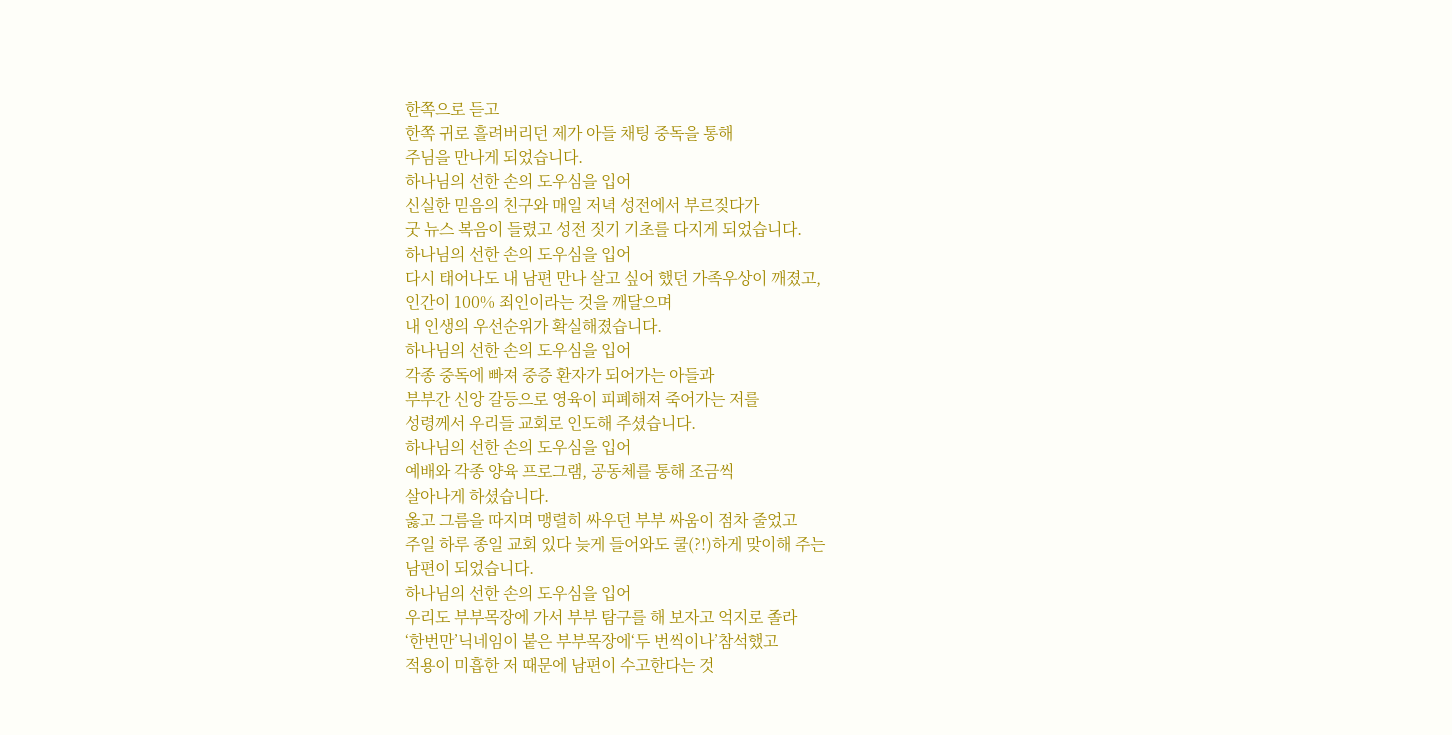한쪽으로 듣고
한쪽 귀로 흘려버리던 제가 아들 채팅 중독을 통해
주님을 만나게 되었습니다.
하나님의 선한 손의 도우심을 입어
신실한 믿음의 친구와 매일 저녁 성전에서 부르짖다가
굿 뉴스 복음이 들렸고 성전 짓기 기초를 다지게 되었습니다.
하나님의 선한 손의 도우심을 입어
다시 태어나도 내 남편 만나 살고 싶어 했던 가족우상이 깨졌고,
인간이 100% 죄인이라는 것을 깨달으며
내 인생의 우선순위가 확실해졌습니다.
하나님의 선한 손의 도우심을 입어
각종 중독에 빠져 중증 환자가 되어가는 아들과
부부간 신앙 갈등으로 영육이 피폐해져 죽어가는 저를
성령께서 우리들 교회로 인도해 주셨습니다.
하나님의 선한 손의 도우심을 입어
예배와 각종 양육 프로그램, 공동체를 통해 조금씩
살아나게 하셨습니다.
옳고 그름을 따지며 맹렬히 싸우던 부부 싸움이 점차 줄었고
주일 하루 종일 교회 있다 늦게 들어와도 쿨(?!)하게 맞이해 주는
남편이 되었습니다.
하나님의 선한 손의 도우심을 입어
우리도 부부목장에 가서 부부 탐구를 해 보자고 억지로 졸라
‘한번만’닉네임이 붙은 부부목장에‘두 번씩이나’참석했고
적용이 미흡한 저 때문에 남편이 수고한다는 것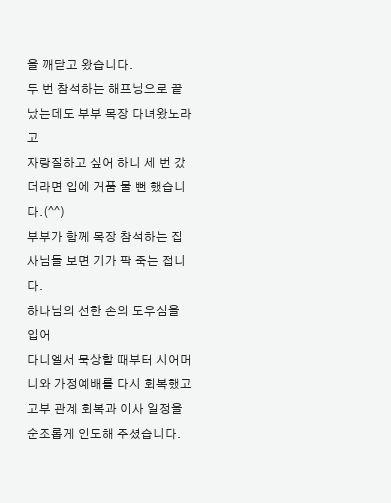을 깨닫고 왔습니다.
두 번 참석하는 해프닝으로 끝났는데도 부부 목장 다녀왔노라고
자랑질하고 싶어 하니 세 번 갔더라면 입에 거품 물 뻔 했습니다.(^^)
부부가 함께 목장 참석하는 집사님들 보면 기가 팍 죽는 접니다.
하나님의 선한 손의 도우심을 입어
다니엘서 묵상할 때부터 시어머니와 가정예배를 다시 회복했고
고부 관계 회복과 이사 일정을 순조롭게 인도해 주셨습니다.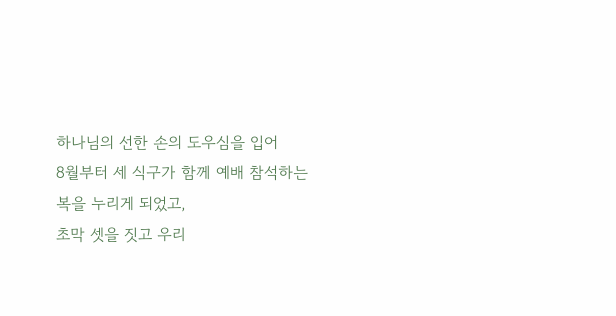하나님의 선한 손의 도우심을 입어
8월부터 세 식구가 함께 예배 참석하는 복을 누리게 되었고,
초막 셋을 짓고 우리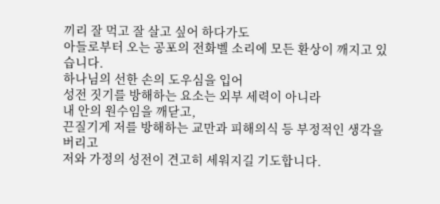끼리 잘 먹고 잘 살고 싶어 하다가도
아들로부터 오는 공포의 전화벨 소리에 모든 환상이 깨지고 있습니다.
하나님의 선한 손의 도우심을 입어
성전 짓기를 방해하는 요소는 외부 세력이 아니라
내 안의 원수임을 깨닫고,
끈질기게 저를 방해하는 교만과 피해의식 등 부정적인 생각을 버리고
저와 가정의 성전이 견고히 세워지길 기도합니다.